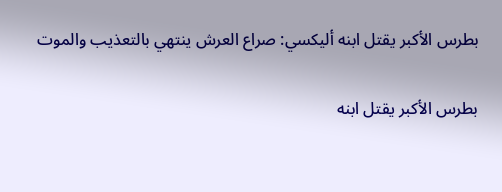بطرس الأكبر يقتل ابنه أليكسي: صراع العرش ينتهي بالتعذيب والموت

بطرس الأكبر يقتل ابنه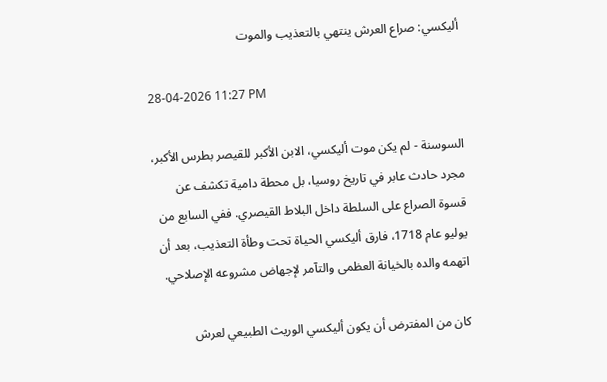أليكسي: صراع العرش ينتهي بالتعذيب والموت

28-04-2026 11:27 PM

السوسنة - لم يكن موت أليكسي، الابن الأكبر للقيصر بطرس الأكبر، مجرد حادث عابر في تاريخ روسيا، بل محطة دامية تكشف عن قسوة الصراع على السلطة داخل البلاط القيصري. ففي السابع من يوليو عام 1718، فارق أليكسي الحياة تحت وطأة التعذيب، بعد أن اتهمه والده بالخيانة العظمى والتآمر لإجهاض مشروعه الإصلاحي.

كان من المفترض أن يكون أليكسي الوريث الطبيعي لعرش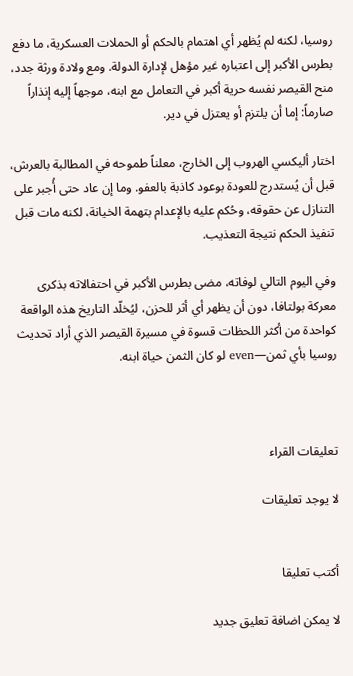روسيا، لكنه لم يُظهر أي اهتمام بالحكم أو الحملات العسكرية، ما دفع بطرس الأكبر إلى اعتباره غير مؤهل لإدارة الدولة. ومع ولادة ورثة جدد، منح القيصر نفسه حرية أكبر في التعامل مع ابنه، موجهاً إليه إنذاراً صارماً: إما أن يلتزم أو يعتزل في دير.

اختار أليكسي الهروب إلى الخارج، معلناً طموحه في المطالبة بالعرش، قبل أن يُستدرج للعودة بوعود كاذبة بالعفو. وما إن عاد حتى أُجبر على التنازل عن حقوقه، وحُكم عليه بالإعدام بتهمة الخيانة، لكنه مات قبل تنفيذ الحكم نتيجة التعذيب.

وفي اليوم التالي لوفاته، مضى بطرس الأكبر في احتفالاته بذكرى معركة بولتافا، دون أن يظهر أي أثر للحزن، ليُخلّد التاريخ هذه الواقعة كواحدة من أكثر اللحظات قسوة في مسيرة القيصر الذي أراد تحديث روسيا بأي ثمن—even لو كان الثمن حياة ابنه.



تعليقات القراء

لا يوجد تعليقات


أكتب تعليقا

لا يمكن اضافة تعليق جديد